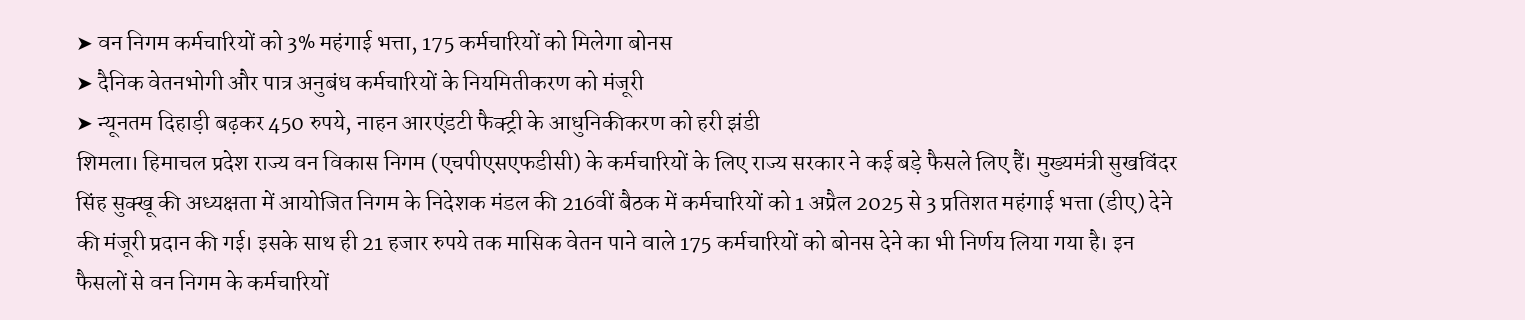➤ वन निगम कर्मचारियों को 3% महंगाई भत्ता, 175 कर्मचारियों को मिलेगा बोनस
➤ दैनिक वेतनभोगी और पात्र अनुबंध कर्मचारियों के नियमितीकरण को मंजूरी
➤ न्यूनतम दिहाड़ी बढ़कर 450 रुपये, नाहन आरएंडटी फैक्ट्री के आधुनिकीकरण को हरी झंडी
शिमला। हिमाचल प्रदेश राज्य वन विकास निगम (एचपीएसएफडीसी) के कर्मचारियों के लिए राज्य सरकार ने कई बड़े फैसले लिए हैं। मुख्यमंत्री सुखविंदर सिंह सुक्खू की अध्यक्षता में आयोजित निगम के निदेशक मंडल की 216वीं बैठक में कर्मचारियों को 1 अप्रैल 2025 से 3 प्रतिशत महंगाई भत्ता (डीए) देने की मंजूरी प्रदान की गई। इसके साथ ही 21 हजार रुपये तक मासिक वेतन पाने वाले 175 कर्मचारियों को बोनस देने का भी निर्णय लिया गया है। इन फैसलों से वन निगम के कर्मचारियों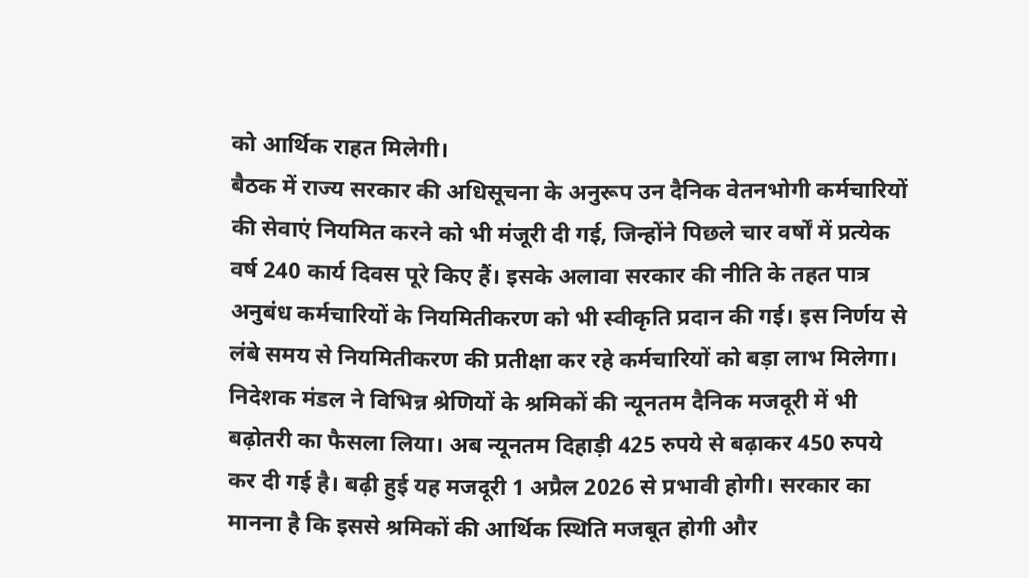को आर्थिक राहत मिलेगी।
बैठक में राज्य सरकार की अधिसूचना के अनुरूप उन दैनिक वेतनभोगी कर्मचारियों की सेवाएं नियमित करने को भी मंजूरी दी गई, जिन्होंने पिछले चार वर्षों में प्रत्येक वर्ष 240 कार्य दिवस पूरे किए हैं। इसके अलावा सरकार की नीति के तहत पात्र अनुबंध कर्मचारियों के नियमितीकरण को भी स्वीकृति प्रदान की गई। इस निर्णय से लंबे समय से नियमितीकरण की प्रतीक्षा कर रहे कर्मचारियों को बड़ा लाभ मिलेगा।
निदेशक मंडल ने विभिन्न श्रेणियों के श्रमिकों की न्यूनतम दैनिक मजदूरी में भी बढ़ोतरी का फैसला लिया। अब न्यूनतम दिहाड़ी 425 रुपये से बढ़ाकर 450 रुपये कर दी गई है। बढ़ी हुई यह मजदूरी 1 अप्रैल 2026 से प्रभावी होगी। सरकार का मानना है कि इससे श्रमिकों की आर्थिक स्थिति मजबूत होगी और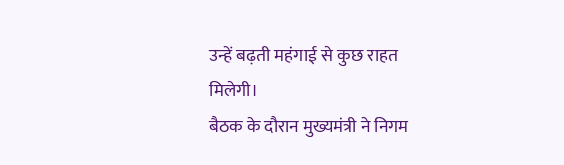उन्हें बढ़ती महंगाई से कुछ राहत मिलेगी।
बैठक के दौरान मुख्यमंत्री ने निगम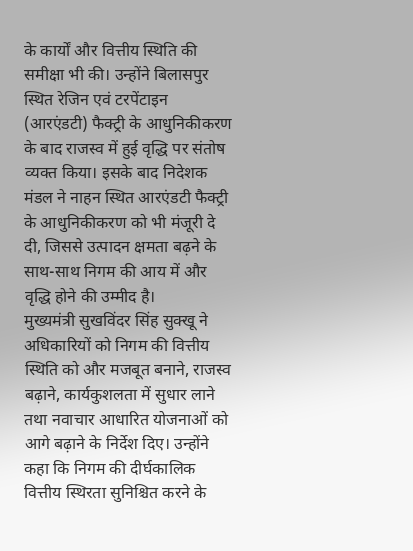के कार्यों और वित्तीय स्थिति की समीक्षा भी की। उन्होंने बिलासपुर स्थित रेजिन एवं टरपेंटाइन (आरएंडटी) फैक्ट्री के आधुनिकीकरण के बाद राजस्व में हुई वृद्धि पर संतोष व्यक्त किया। इसके बाद निदेशक मंडल ने नाहन स्थित आरएंडटी फैक्ट्री के आधुनिकीकरण को भी मंजूरी दे दी, जिससे उत्पादन क्षमता बढ़ने के साथ-साथ निगम की आय में और वृद्धि होने की उम्मीद है।
मुख्यमंत्री सुखविंदर सिंह सुक्खू ने अधिकारियों को निगम की वित्तीय स्थिति को और मजबूत बनाने, राजस्व बढ़ाने, कार्यकुशलता में सुधार लाने तथा नवाचार आधारित योजनाओं को आगे बढ़ाने के निर्देश दिए। उन्होंने कहा कि निगम की दीर्घकालिक वित्तीय स्थिरता सुनिश्चित करने के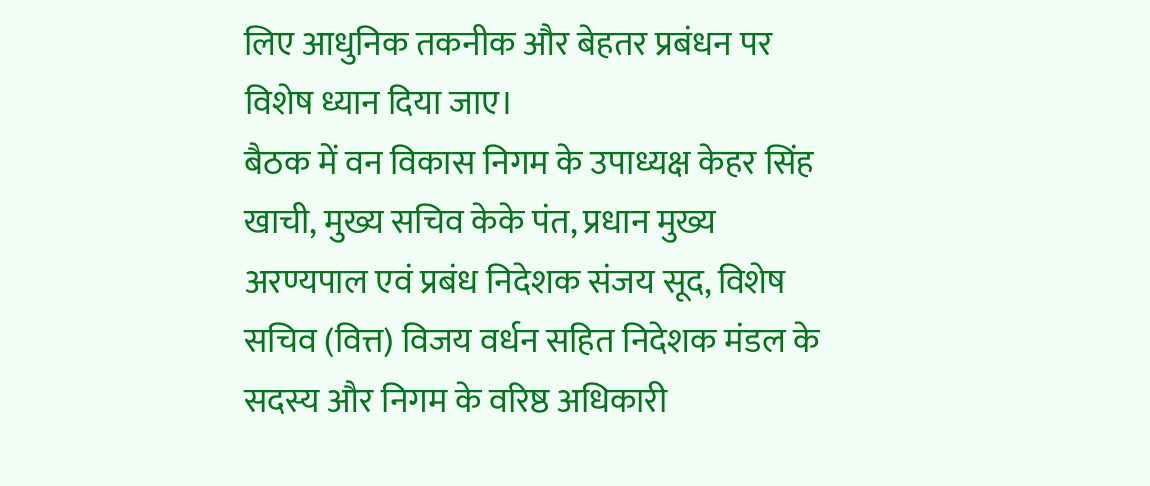लिए आधुनिक तकनीक और बेहतर प्रबंधन पर विशेष ध्यान दिया जाए।
बैठक में वन विकास निगम के उपाध्यक्ष केहर सिंह खाची, मुख्य सचिव केके पंत, प्रधान मुख्य अरण्यपाल एवं प्रबंध निदेशक संजय सूद, विशेष सचिव (वित्त) विजय वर्धन सहित निदेशक मंडल के सदस्य और निगम के वरिष्ठ अधिकारी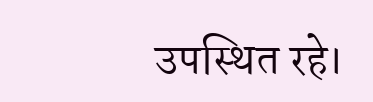उपस्थित रहे।